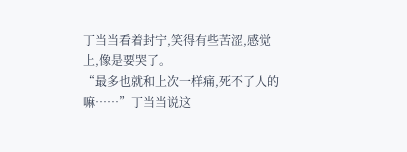丁当当看着封宁,笑得有些苦涩,感觉上,像是要哭了。
“最多也就和上次一样痛,死不了人的嘛……”丁当当说这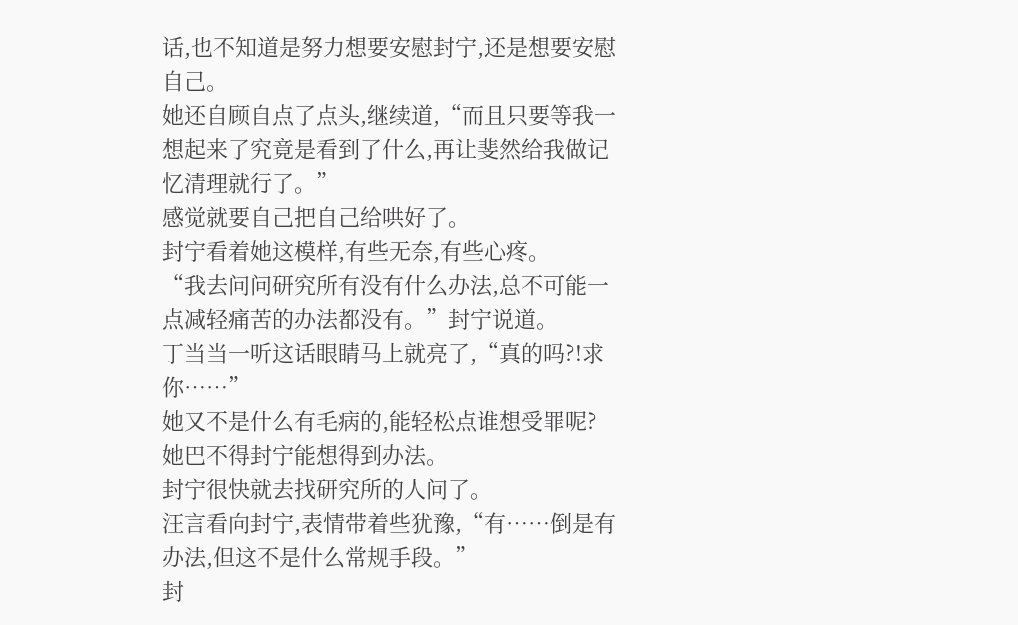话,也不知道是努力想要安慰封宁,还是想要安慰自己。
她还自顾自点了点头,继续道,“而且只要等我一想起来了究竟是看到了什么,再让斐然给我做记忆清理就行了。”
感觉就要自己把自己给哄好了。
封宁看着她这模样,有些无奈,有些心疼。
“我去问问研究所有没有什么办法,总不可能一点减轻痛苦的办法都没有。”封宁说道。
丁当当一听这话眼睛马上就亮了,“真的吗?!求你……”
她又不是什么有毛病的,能轻松点谁想受罪呢?
她巴不得封宁能想得到办法。
封宁很快就去找研究所的人问了。
汪言看向封宁,表情带着些犹豫,“有……倒是有办法,但这不是什么常规手段。”
封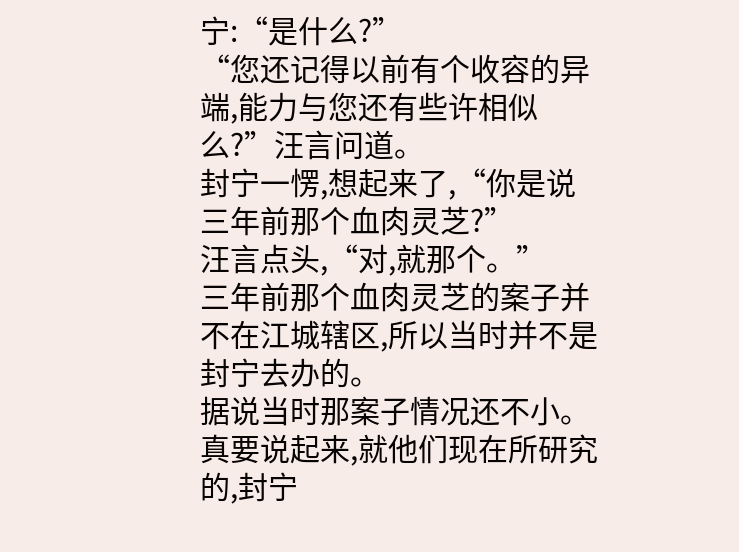宁:“是什么?”
“您还记得以前有个收容的异端,能力与您还有些许相似么?”汪言问道。
封宁一愣,想起来了,“你是说三年前那个血肉灵芝?”
汪言点头,“对,就那个。”
三年前那个血肉灵芝的案子并不在江城辖区,所以当时并不是封宁去办的。
据说当时那案子情况还不小。
真要说起来,就他们现在所研究的,封宁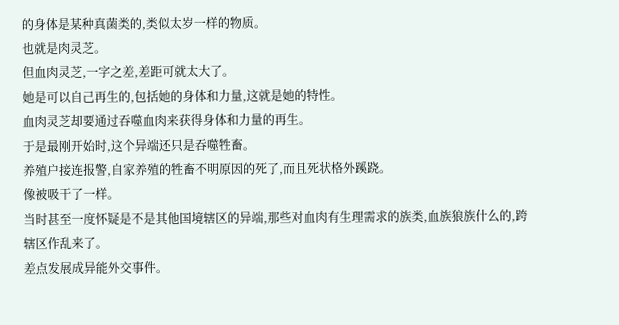的身体是某种真菌类的,类似太岁一样的物质。
也就是肉灵芝。
但血肉灵芝,一字之差,差距可就太大了。
她是可以自己再生的,包括她的身体和力量,这就是她的特性。
血肉灵芝却要通过吞噬血肉来获得身体和力量的再生。
于是最刚开始时,这个异端还只是吞噬牲畜。
养殖户接连报警,自家养殖的牲畜不明原因的死了,而且死状格外蹊跷。
像被吸干了一样。
当时甚至一度怀疑是不是其他国境辖区的异端,那些对血肉有生理需求的族类,血族狼族什么的,跨辖区作乱来了。
差点发展成异能外交事件。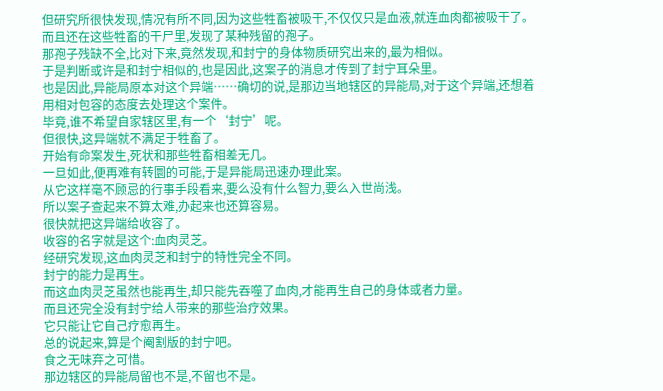但研究所很快发现,情况有所不同,因为这些牲畜被吸干,不仅仅只是血液,就连血肉都被吸干了。
而且还在这些牲畜的干尸里,发现了某种残留的孢子。
那孢子残缺不全,比对下来,竟然发现,和封宁的身体物质研究出来的,最为相似。
于是判断或许是和封宁相似的,也是因此,这案子的消息才传到了封宁耳朵里。
也是因此,异能局原本对这个异端……确切的说,是那边当地辖区的异能局,对于这个异端,还想着用相对包容的态度去处理这个案件。
毕竟,谁不希望自家辖区里,有一个‘封宁’呢。
但很快,这异端就不满足于牲畜了。
开始有命案发生,死状和那些牲畜相差无几。
一旦如此,便再难有转圜的可能,于是异能局迅速办理此案。
从它这样毫不顾忌的行事手段看来,要么没有什么智力,要么入世尚浅。
所以案子查起来不算太难,办起来也还算容易。
很快就把这异端给收容了。
收容的名字就是这个:血肉灵芝。
经研究发现,这血肉灵芝和封宁的特性完全不同。
封宁的能力是再生。
而这血肉灵芝虽然也能再生,却只能先吞噬了血肉,才能再生自己的身体或者力量。
而且还完全没有封宁给人带来的那些治疗效果。
它只能让它自己疗愈再生。
总的说起来,算是个阉割版的封宁吧。
食之无味弃之可惜。
那边辖区的异能局留也不是,不留也不是。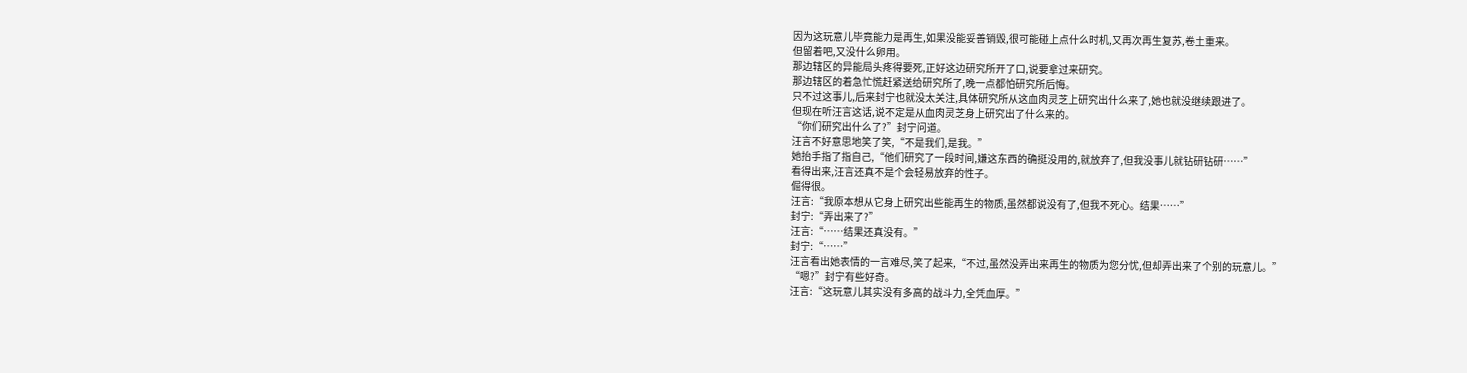因为这玩意儿毕竟能力是再生,如果没能妥善销毁,很可能碰上点什么时机,又再次再生复苏,卷土重来。
但留着吧,又没什么卵用。
那边辖区的异能局头疼得要死,正好这边研究所开了口,说要拿过来研究。
那边辖区的着急忙慌赶紧送给研究所了,晚一点都怕研究所后悔。
只不过这事儿,后来封宁也就没太关注,具体研究所从这血肉灵芝上研究出什么来了,她也就没继续跟进了。
但现在听汪言这话,说不定是从血肉灵芝身上研究出了什么来的。
“你们研究出什么了?”封宁问道。
汪言不好意思地笑了笑,“不是我们,是我。”
她抬手指了指自己,“他们研究了一段时间,嫌这东西的确挺没用的,就放弃了,但我没事儿就钻研钻研……”
看得出来,汪言还真不是个会轻易放弃的性子。
倔得很。
汪言:“我原本想从它身上研究出些能再生的物质,虽然都说没有了,但我不死心。结果……”
封宁:“弄出来了?”
汪言:“……结果还真没有。”
封宁:“……”
汪言看出她表情的一言难尽,笑了起来,“不过,虽然没弄出来再生的物质为您分忧,但却弄出来了个别的玩意儿。”
“嗯?”封宁有些好奇。
汪言:“这玩意儿其实没有多高的战斗力,全凭血厚。”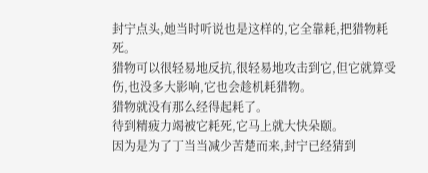封宁点头,她当时听说也是这样的,它全靠耗,把猎物耗死。
猎物可以很轻易地反抗,很轻易地攻击到它,但它就算受伤,也没多大影响,它也会趁机耗猎物。
猎物就没有那么经得起耗了。
待到精疲力竭被它耗死,它马上就大快朵颐。
因为是为了丁当当减少苦楚而来,封宁已经猜到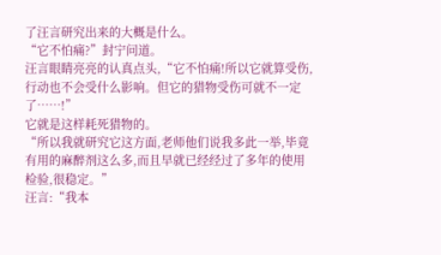了汪言研究出来的大概是什么。
“它不怕痛?”封宁问道。
汪言眼睛亮亮的认真点头,“它不怕痛!所以它就算受伤,行动也不会受什么影响。但它的猎物受伤可就不一定了……!”
它就是这样耗死猎物的。
“所以我就研究它这方面,老师他们说我多此一举,毕竟有用的麻醉剂这么多,而且早就已经经过了多年的使用检验,很稳定。”
汪言:“我本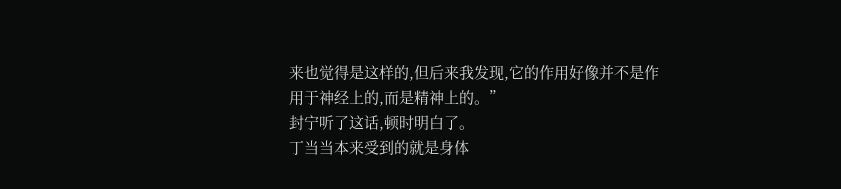来也觉得是这样的,但后来我发现,它的作用好像并不是作用于神经上的,而是精神上的。”
封宁听了这话,顿时明白了。
丁当当本来受到的就是身体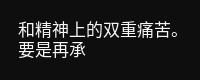和精神上的双重痛苦。
要是再承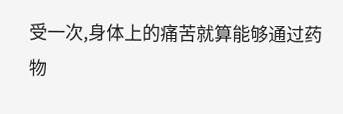受一次,身体上的痛苦就算能够通过药物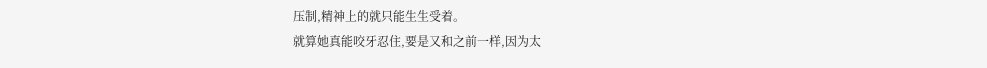压制,精神上的就只能生生受着。
就算她真能咬牙忍住,要是又和之前一样,因为太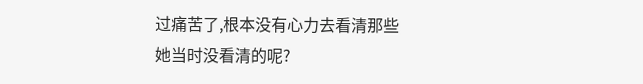过痛苦了,根本没有心力去看清那些她当时没看清的呢?